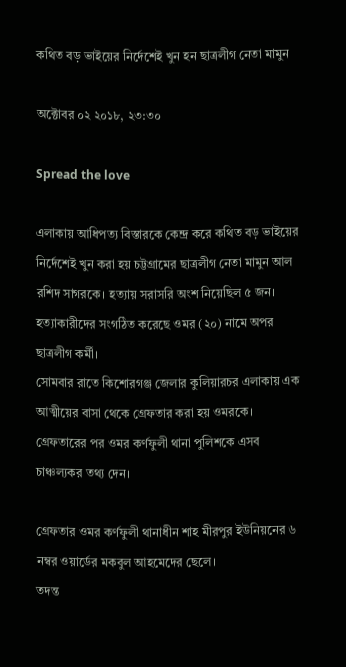কথিত বড় ভাইয়ের নির্দেশেই খুন হন ছাত্রলীগ নেতা মামুন

অক্টোবর ০২ ২০১৮, ২৩:৩০

Spread the love

এলাকায় আধিপত্য বিস্তারকে কেন্দ্র করে কথিত বড় ভাইয়ের নির্দেশেই খুন করা হয় চট্টগ্রামের ছাত্রলীগ নেতা মামুন আল রশিদ সাগরকে। হত্যায় সরাসরি অংশ নিয়েছিল ৫ জন। হত্যাকারীদের সংগঠিত করেছে ওমর (২০) নামে অপর ছাত্রলীগ কর্মী।
সোমবার রাতে কিশোরগঞ্জ জেলার কুলিয়ারচর এলাকায় এক আত্মীয়ের বাসা থেকে গ্রেফতার করা হয় ওমরকে। গ্রেফতারের পর ওমর কর্ণফুলী থানা পুলিশকে এসব চাঞ্চল্যকর তথ্য দেন।

গ্রেফতার ওমর কর্ণফুলী থানাধীন শাহ মীরপুর ইউনিয়নের ৬ নম্বর ওয়ার্ডের মকবুল আহমেদের ছেলে।
তদন্ত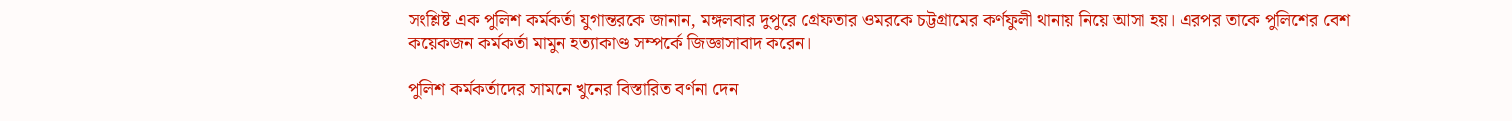সংশ্লিষ্ট এক পুলিশ কর্মকর্তা যুগান্তরকে জানান, মঙ্গলবার দুপুরে গ্রেফতার ওমরকে চট্টগ্রামের কর্ণফুলী থানায় নিয়ে আসা হয়। এরপর তাকে পুলিশের বেশ কয়েকজন কর্মকর্তা মামুন হত্যাকাণ্ড সম্পর্কে জিজ্ঞাসাবাদ করেন।

পুলিশ কর্মকর্তাদের সামনে খুনের বিস্তারিত বর্ণনা দেন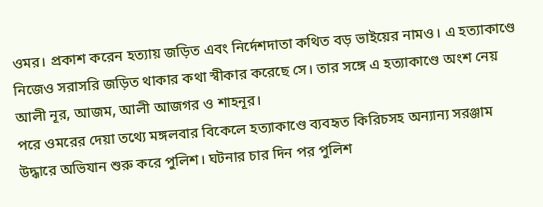ওমর। প্রকাশ করেন হত্যায় জড়িত এবং নির্দেশদাতা কথিত বড় ভাইয়ের নামও। এ হত্যাকাণ্ডে নিজেও সরাসরি জড়িত থাকার কথা স্বীকার করেছে সে। তার সঙ্গে এ হত্যাকাণ্ডে অংশ নেয় আলী নূর, আজম, আলী আজগর ও শাহনূর।
পরে ওমরের দেয়া তথ্যে মঙ্গলবার বিকেলে হত্যাকাণ্ডে ব্যবহৃত কিরিচসহ অন্যান্য সরঞ্জাম উদ্ধারে অভিযান শুরু করে পুলিশ। ঘটনার চার দিন পর পুলিশ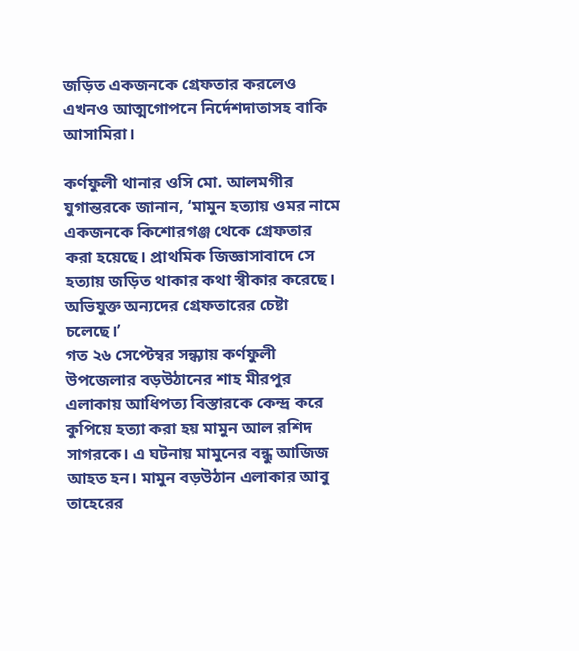জড়িত একজনকে গ্রেফতার করলেও এখনও আত্মগোপনে নির্দেশদাতাসহ বাকি আসামিরা।

কর্ণফুলী থানার ওসি মো. আলমগীর যুগান্তরকে জানান, ‘মামুন হত্যায় ওমর নামে একজনকে কিশোরগঞ্জ থেকে গ্রেফতার করা হয়েছে। প্রাথমিক জিজ্ঞাসাবাদে সে হত্যায় জড়িত থাকার কথা স্বীকার করেছে। অভিযুক্ত অন্যদের গ্রেফতারের চেষ্টা চলেছে।’
গত ২৬ সেপ্টেম্বর সন্ধ্যায় কর্ণফুলী উপজেলার বড়উঠানের শাহ মীরপুর এলাকায় আধিপত্য বিস্তারকে কেন্দ্র করে কুপিয়ে হত্যা করা হয় মামুন আল রশিদ সাগরকে। এ ঘটনায় মামুনের বন্ধু আজিজ আহত হন। মামুন বড়উঠান এলাকার আবু তাহেরের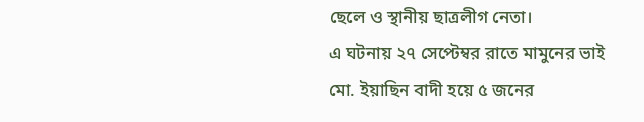ছেলে ও স্থানীয় ছাত্রলীগ নেতা।
এ ঘটনায় ২৭ সেপ্টেম্বর রাতে মামুনের ভাই মো. ইয়াছিন বাদী হয়ে ৫ জনের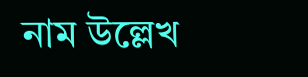নাম উল্লেখ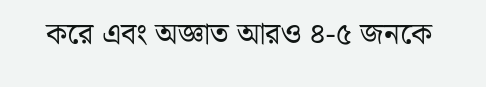করে এবং অজ্ঞাত আরও ৪-৫ জনকে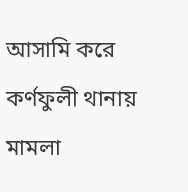আসামি করে কর্ণফুলী থানায় মামলা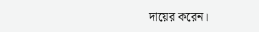দায়ের করেন।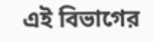এই বিভাগের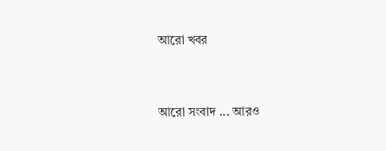আরো খবর


আরো সংবাদ ... আরও